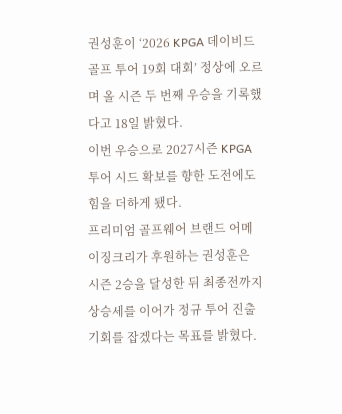권성훈이 ‘2026 KPGA 데이비드골프 투어 19회 대회’ 정상에 오르며 올 시즌 두 번째 우승을 기록했다고 18일 밝혔다.
이번 우승으로 2027시즌 KPGA 투어 시드 확보를 향한 도전에도 힘을 더하게 됐다.
프리미엄 골프웨어 브랜드 어메이징크리가 후원하는 권성훈은 시즌 2승을 달성한 뒤 최종전까지 상승세를 이어가 정규 투어 진출 기회를 잡겠다는 목표를 밝혔다.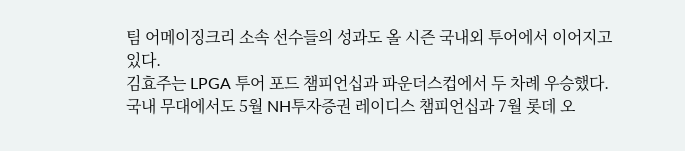팀 어메이징크리 소속 선수들의 성과도 올 시즌 국내외 투어에서 이어지고 있다.
김효주는 LPGA 투어 포드 챔피언십과 파운더스컵에서 두 차례 우승했다. 국내 무대에서도 5월 NH투자증권 레이디스 챔피언십과 7월 롯데 오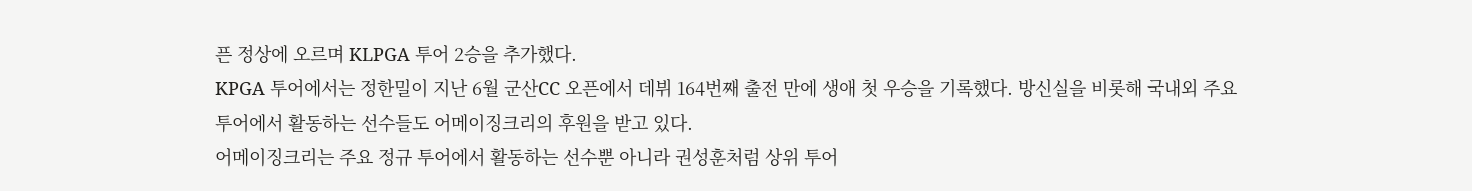픈 정상에 오르며 KLPGA 투어 2승을 추가했다.
KPGA 투어에서는 정한밀이 지난 6월 군산CC 오픈에서 데뷔 164번째 출전 만에 생애 첫 우승을 기록했다. 방신실을 비롯해 국내외 주요 투어에서 활동하는 선수들도 어메이징크리의 후원을 받고 있다.
어메이징크리는 주요 정규 투어에서 활동하는 선수뿐 아니라 권성훈처럼 상위 투어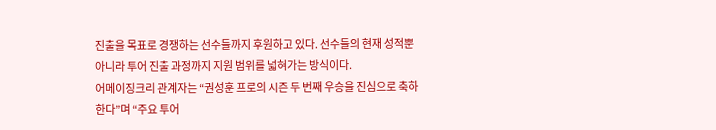진출을 목표로 경쟁하는 선수들까지 후원하고 있다. 선수들의 현재 성적뿐 아니라 투어 진출 과정까지 지원 범위를 넓혀가는 방식이다.
어메이징크리 관계자는 “권성훈 프로의 시즌 두 번째 우승을 진심으로 축하한다”며 “주요 투어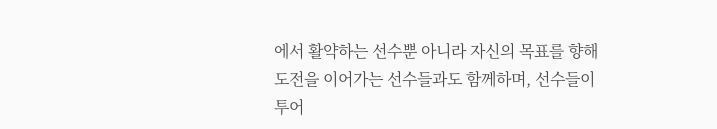에서 활약하는 선수뿐 아니라 자신의 목표를 향해 도전을 이어가는 선수들과도 함께하며, 선수들이 투어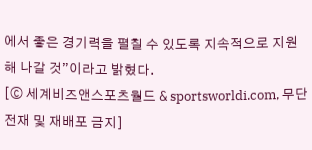에서 좋은 경기력을 펼칠 수 있도록 지속적으로 지원해 나갈 것”이라고 밝혔다.
[ⓒ 세계비즈앤스포츠월드 & sportsworldi.com, 무단전재 및 재배포 금지]